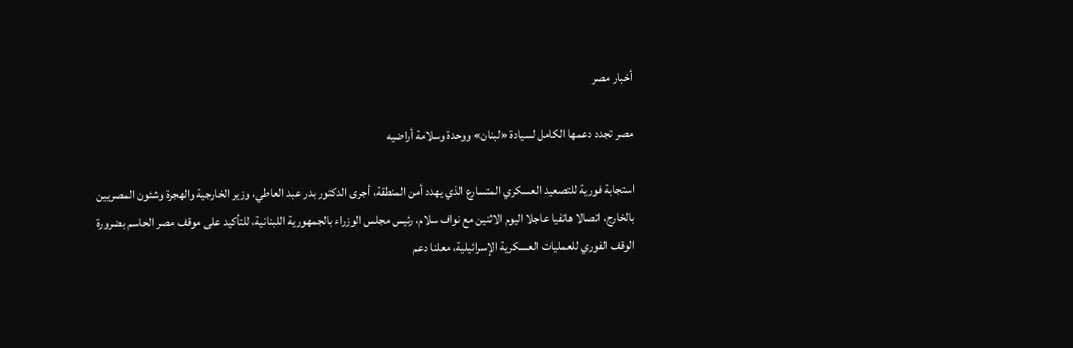أخبار مصر

مصر تجدد دعمها الكامل لسيادة «لبنان» ووحدة وسلامة أراضيه

استجابة فورية للتصعيد العسكري المتسارع الذي يهدد أمن المنطقة، أجرى الدكتور بدر عبد العاطي، وزير الخارجية والهجرة وشئون المصريين بالخارج، اتصالا هاتفيا عاجلا اليوم الاثنين مع نواف سلام، رئيس مجلس الوزراء بالجمهورية اللبنانية، للتأكيد على موقف مصر الحاسم بضرورة الوقف الفوري للعمليات العسكرية الإسرائيلية، معلنا دعم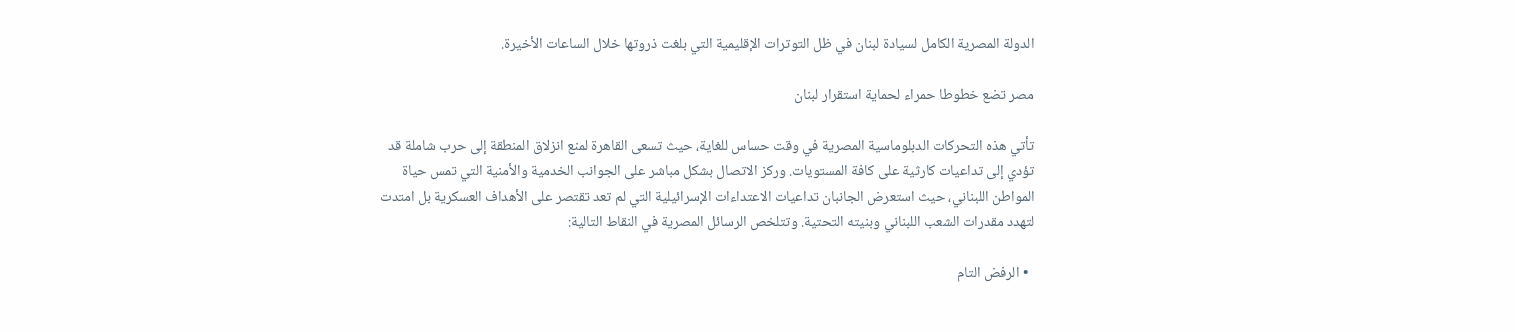الدولة المصرية الكامل لسيادة لبنان في ظل التوترات الإقليمية التي بلغت ذروتها خلال الساعات الأخيرة.

مصر تضع خطوطا حمراء لحماية استقرار لبنان

تأتي هذه التحركات الدبلوماسية المصرية في وقت حساس للغاية، حيث تسعى القاهرة لمنع انزلاق المنطقة إلى حرب شاملة قد تؤدي إلى تداعيات كارثية على كافة المستويات. وركز الاتصال بشكل مباشر على الجوانب الخدمية والأمنية التي تمس حياة المواطن اللبناني، حيث استعرض الجانبان تداعيات الاعتداءات الإسرائيلية التي لم تعد تقتصر على الأهداف العسكرية بل امتدت لتهدد مقدرات الشعب اللبناني وبنيته التحتية. وتتلخص الرسائل المصرية في النقاط التالية:

  • الرفض التام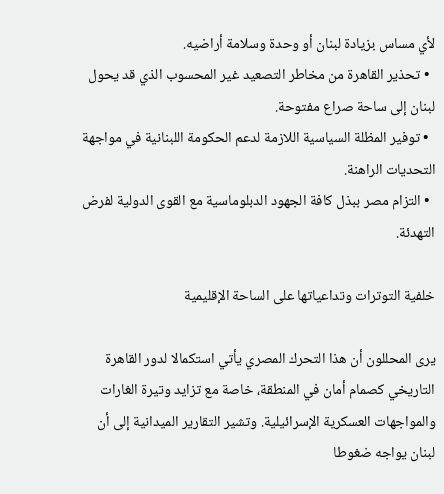لأي مساس بزيادة لبنان أو وحدة وسلامة أراضيه.
  • تحذير القاهرة من مخاطر التصعيد غير المحسوب الذي قد يحول لبنان إلى ساحة صراع مفتوحة.
  • توفير المظلة السياسية اللازمة لدعم الحكومة اللبنانية في مواجهة التحديات الراهنة.
  • التزام مصر ببذل كافة الجهود الدبلوماسية مع القوى الدولية لفرض التهدئة.

خلفية التوترات وتداعياتها على الساحة الإقليمية

يرى المحللون أن هذا التحرك المصري يأتي استكمالا لدور القاهرة التاريخي كصمام أمان في المنطقة، خاصة مع تزايد وتيرة الغارات والمواجهات العسكرية الإسرائيلية. وتشير التقارير الميدانية إلى أن لبنان يواجه ضغوطا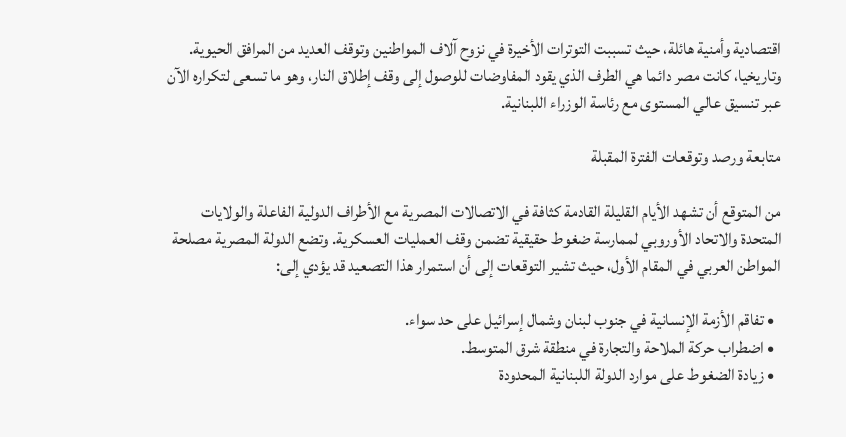اقتصادية وأمنية هائلة، حيث تسببت التوترات الأخيرة في نزوح آلاف المواطنين وتوقف العديد من المرافق الحيوية. وتاريخيا، كانت مصر دائما هي الطرف الذي يقود المفاوضات للوصول إلى وقف إطلاق النار، وهو ما تسعى لتكراره الآن عبر تنسيق عالي المستوى مع رئاسة الوزراء اللبنانية.

متابعة ورصد وتوقعات الفترة المقبلة

من المتوقع أن تشهد الأيام القليلة القادمة كثافة في الاتصالات المصرية مع الأطراف الدولية الفاعلة والولايات المتحدة والاتحاد الأوروبي لممارسة ضغوط حقيقية تضمن وقف العمليات العسكرية. وتضع الدولة المصرية مصلحة المواطن العربي في المقام الأول، حيث تشير التوقعات إلى أن استمرار هذا التصعيد قد يؤدي إلى:

  • تفاقم الأزمة الإنسانية في جنوب لبنان وشمال إسرائيل على حد سواء.
  • اضطراب حركة الملاحة والتجارة في منطقة شرق المتوسط.
  • زيادة الضغوط على موارد الدولة اللبنانية المحدودة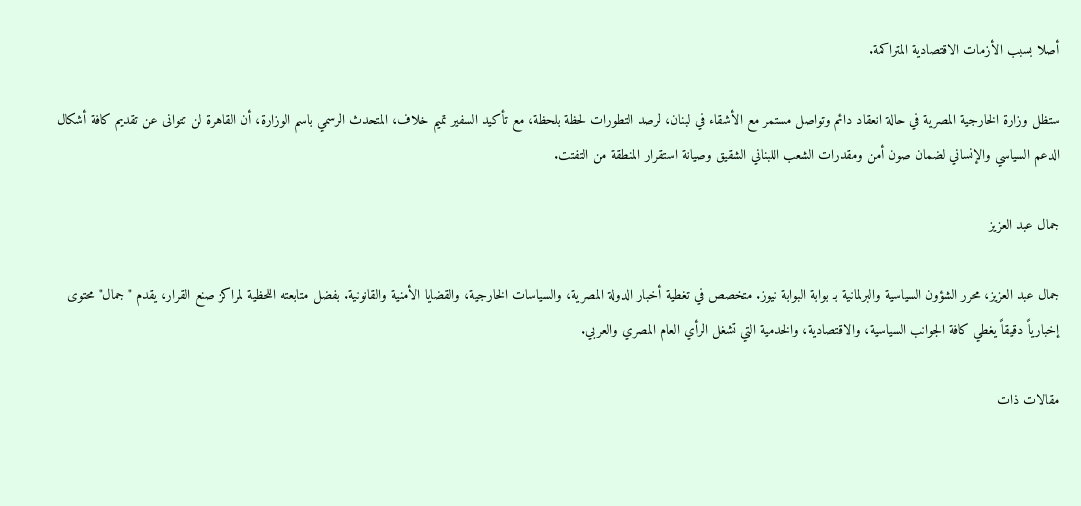أصلا بسبب الأزمات الاقتصادية المتراكمة.

ستظل وزارة الخارجية المصرية في حالة انعقاد دائم وتواصل مستمر مع الأشقاء في لبنان، لرصد التطورات لحظة بلحظة، مع تأكيد السفير تميم خلاف، المتحدث الرسمي باسم الوزارة، أن القاهرة لن تتوانى عن تقديم كافة أشكال الدعم السياسي والإنساني لضمان صون أمن ومقدرات الشعب اللبناني الشقيق وصيانة استقرار المنطقة من التفتت.

جمال عبد العزيز

جمال عبد العزيز، محرر الشؤون السياسية والبرلمانية بـ بوابة البوابة نيوز. متخصص في تغطية أخبار الدولة المصرية، والسياسات الخارجية، والقضايا الأمنية والقانونية. بفضل متابعته اللحظية لمراكز صنع القرار، يقدم "جمال" محتوى إخبارياً دقيقاً يغطي كافة الجوانب السياسية، والاقتصادية، والخدمية التي تشغل الرأي العام المصري والعربي.

مقالات ذات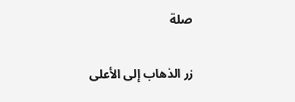صلة

زر الذهاب إلى الأعلى